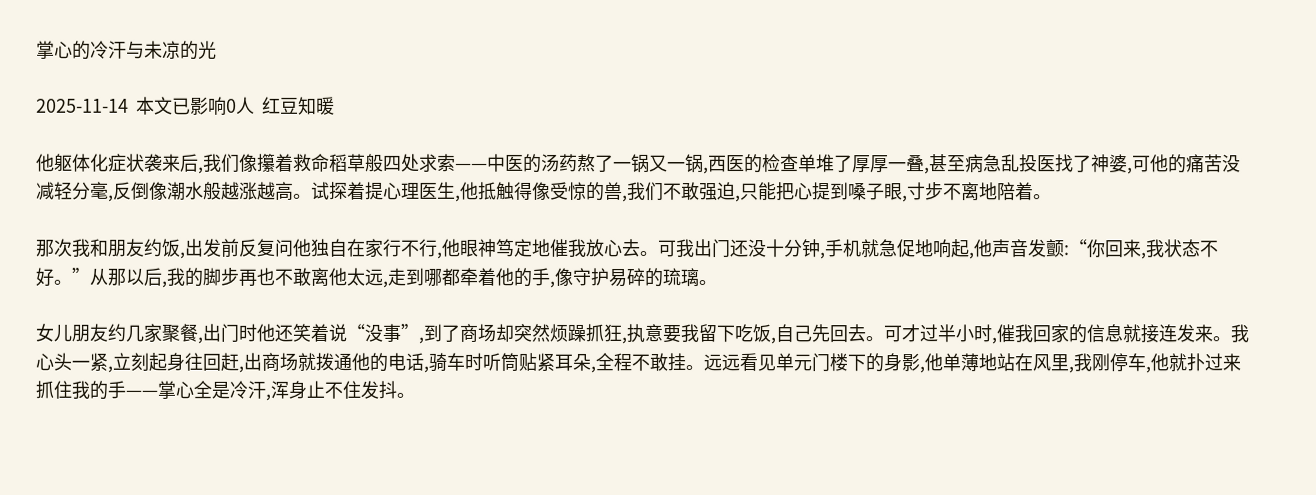掌心的冷汗与未凉的光

2025-11-14  本文已影响0人  红豆知暖

他躯体化症状袭来后,我们像攥着救命稻草般四处求索——中医的汤药熬了一锅又一锅,西医的检查单堆了厚厚一叠,甚至病急乱投医找了神婆,可他的痛苦没减轻分毫,反倒像潮水般越涨越高。试探着提心理医生,他抵触得像受惊的兽,我们不敢强迫,只能把心提到嗓子眼,寸步不离地陪着。

那次我和朋友约饭,出发前反复问他独自在家行不行,他眼神笃定地催我放心去。可我出门还没十分钟,手机就急促地响起,他声音发颤:“你回来,我状态不好。”从那以后,我的脚步再也不敢离他太远,走到哪都牵着他的手,像守护易碎的琉璃。

女儿朋友约几家聚餐,出门时他还笑着说“没事”,到了商场却突然烦躁抓狂,执意要我留下吃饭,自己先回去。可才过半小时,催我回家的信息就接连发来。我心头一紧,立刻起身往回赶,出商场就拨通他的电话,骑车时听筒贴紧耳朵,全程不敢挂。远远看见单元门楼下的身影,他单薄地站在风里,我刚停车,他就扑过来抓住我的手——掌心全是冷汗,浑身止不住发抖。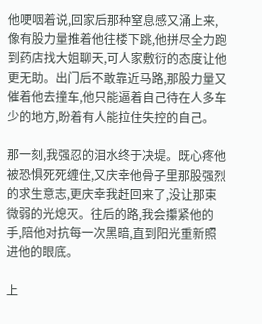他哽咽着说,回家后那种窒息感又涌上来,像有股力量推着他往楼下跳,他拼尽全力跑到药店找大姐聊天,可人家敷衍的态度让他更无助。出门后不敢靠近马路,那股力量又催着他去撞车,他只能逼着自己待在人多车少的地方,盼着有人能拉住失控的自己。

那一刻,我强忍的泪水终于决堤。既心疼他被恐惧死死缠住,又庆幸他骨子里那股强烈的求生意志,更庆幸我赶回来了,没让那束微弱的光熄灭。往后的路,我会攥紧他的手,陪他对抗每一次黑暗,直到阳光重新照进他的眼底。

上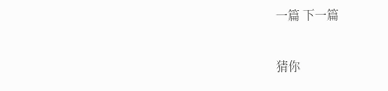一篇 下一篇

猜你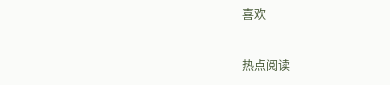喜欢

热点阅读